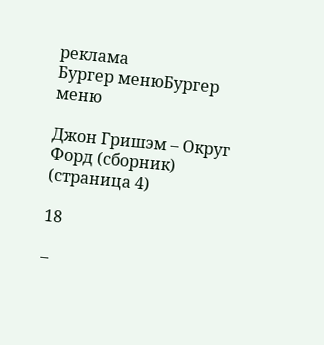реклама
Бургер менюБургер меню

Джон Гришэм – Округ Форд (сборник) (страница 4)

18

–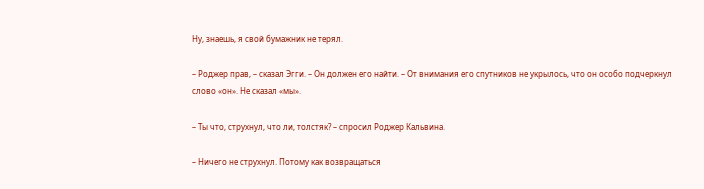Ну, знаешь, я свой бумажник не терял.

– Роджер прав, – сказал Эгги. – Он должен его найти. – От внимания его спутников не укрылось, что он особо подчеркнул слово «он». Не сказал «мы».

– Ты что, струхнул, что ли, толстяк? – спросил Роджер Кальвина.

– Ничего не струхнул. Потому как возвращаться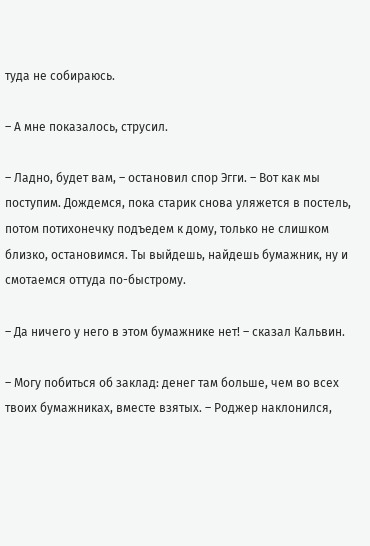туда не собираюсь.

– А мне показалось, струсил.

– Ладно, будет вам, – остановил спор Эгги. – Вот как мы поступим. Дождемся, пока старик снова уляжется в постель, потом потихонечку подъедем к дому, только не слишком близко, остановимся. Ты выйдешь, найдешь бумажник, ну и смотаемся оттуда по-быстрому.

– Да ничего у него в этом бумажнике нет! – сказал Кальвин.

– Могу побиться об заклад: денег там больше, чем во всех твоих бумажниках, вместе взятых. – Роджер наклонился,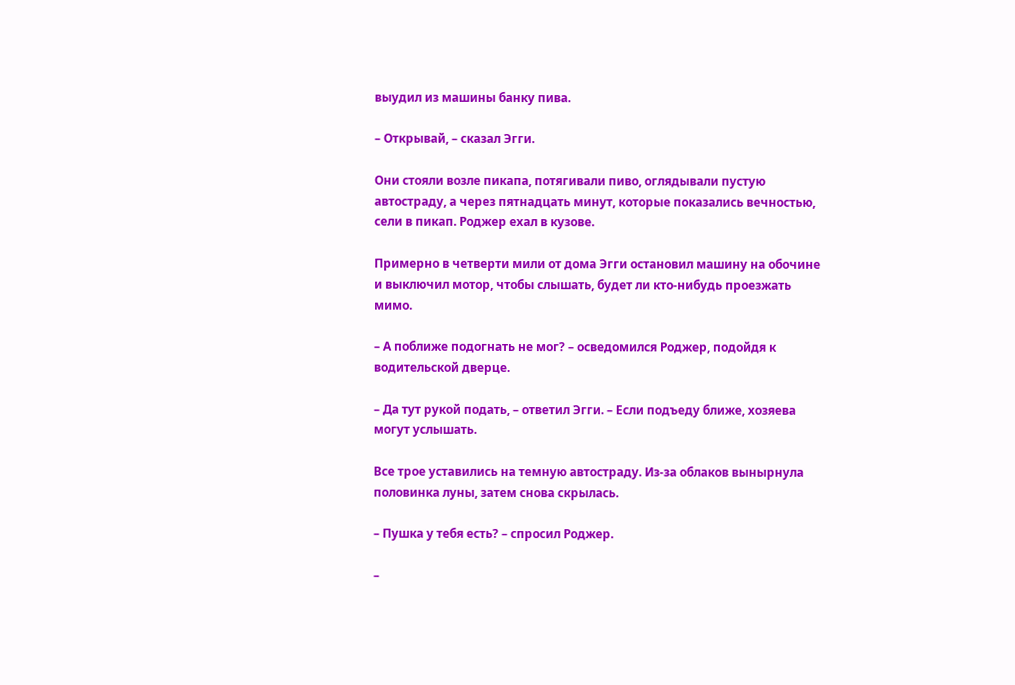выудил из машины банку пива.

– Открывай, – сказал Эгги.

Они стояли возле пикапа, потягивали пиво, оглядывали пустую автостраду, а через пятнадцать минут, которые показались вечностью, сели в пикап. Роджер ехал в кузове.

Примерно в четверти мили от дома Эгги остановил машину на обочине и выключил мотор, чтобы слышать, будет ли кто-нибудь проезжать мимо.

– А поближе подогнать не мог? – осведомился Роджер, подойдя к водительской дверце.

– Да тут рукой подать, – ответил Эгги. – Если подъеду ближе, хозяева могут услышать.

Все трое уставились на темную автостраду. Из-за облаков вынырнула половинка луны, затем снова скрылась.

– Пушка у тебя есть? – спросил Роджер.

–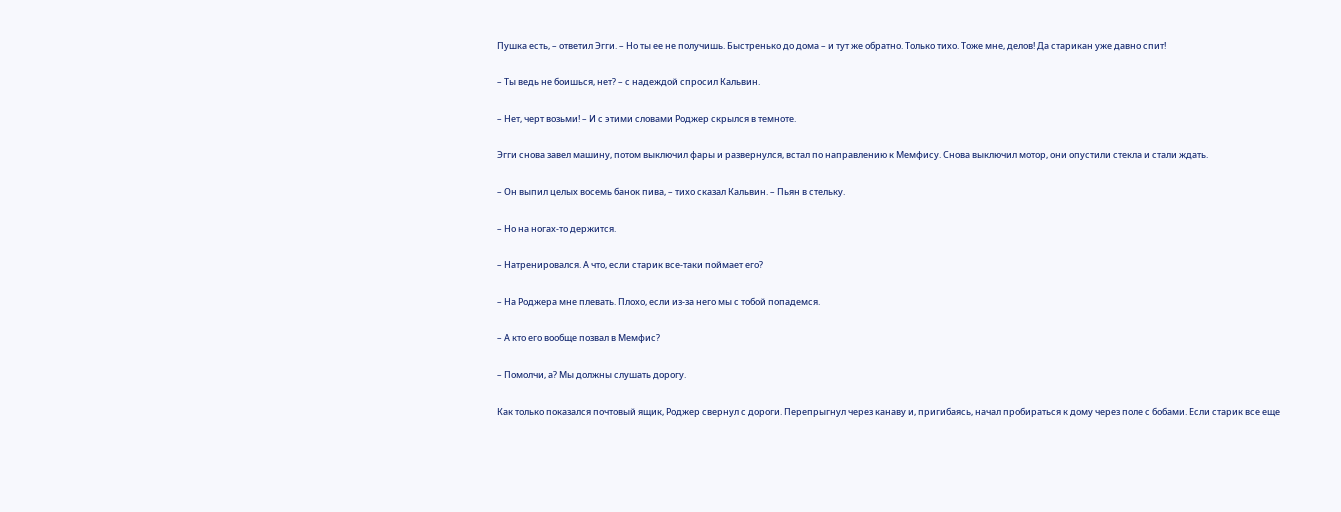Пушка есть, – ответил Эгги. – Но ты ее не получишь. Быстренько до дома – и тут же обратно. Только тихо. Тоже мне, делов! Да старикан уже давно спит!

– Ты ведь не боишься, нет? – с надеждой спросил Кальвин.

– Нет, черт возьми! – И с этими словами Роджер скрылся в темноте.

Эгги снова завел машину, потом выключил фары и развернулся, встал по направлению к Мемфису. Снова выключил мотор, они опустили стекла и стали ждать.

– Он выпил целых восемь банок пива, – тихо сказал Кальвин. – Пьян в стельку.

– Но на ногах-то держится.

– Натренировался. А что, если старик все-таки поймает его?

– На Роджера мне плевать. Плохо, если из-за него мы с тобой попадемся.

– А кто его вообще позвал в Мемфис?

– Помолчи, а? Мы должны слушать дорогу.

Как только показался почтовый ящик, Роджер свернул с дороги. Перепрыгнул через канаву и, пригибаясь, начал пробираться к дому через поле с бобами. Если старик все еще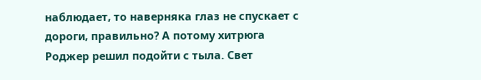наблюдает, то наверняка глаз не спускает с дороги, правильно? А потому хитрюга Роджер решил подойти с тыла. Свет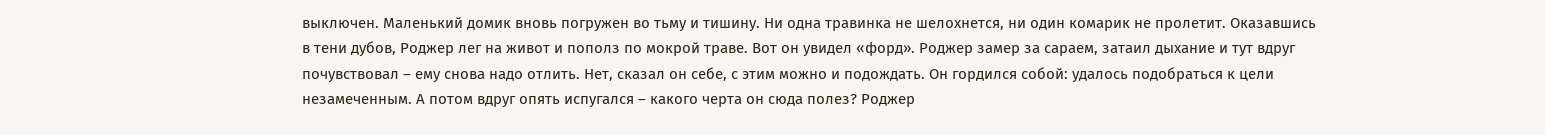выключен. Маленький домик вновь погружен во тьму и тишину. Ни одна травинка не шелохнется, ни один комарик не пролетит. Оказавшись в тени дубов, Роджер лег на живот и пополз по мокрой траве. Вот он увидел «форд». Роджер замер за сараем, затаил дыхание и тут вдруг почувствовал – ему снова надо отлить. Нет, сказал он себе, с этим можно и подождать. Он гордился собой: удалось подобраться к цели незамеченным. А потом вдруг опять испугался – какого черта он сюда полез? Роджер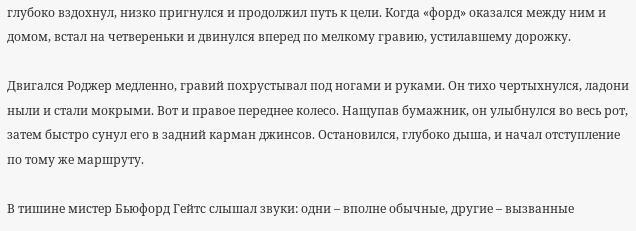глубоко вздохнул, низко пригнулся и продолжил путь к цели. Когда «форд» оказался между ним и домом, встал на четвереньки и двинулся вперед по мелкому гравию, устилавшему дорожку.

Двигался Роджер медленно, гравий похрустывал под ногами и руками. Он тихо чертыхнулся, ладони ныли и стали мокрыми. Вот и правое переднее колесо. Нащупав бумажник, он улыбнулся во весь рот, затем быстро сунул его в задний карман джинсов. Остановился, глубоко дыша, и начал отступление по тому же маршруту.

В тишине мистер Бьюфорд Гейтс слышал звуки: одни – вполне обычные, другие – вызванные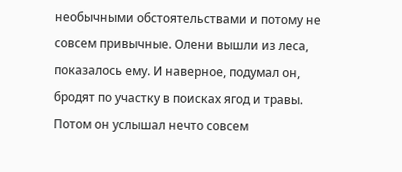необычными обстоятельствами и потому не совсем привычные. Олени вышли из леса, показалось ему. И наверное, подумал он, бродят по участку в поисках ягод и травы. Потом он услышал нечто совсем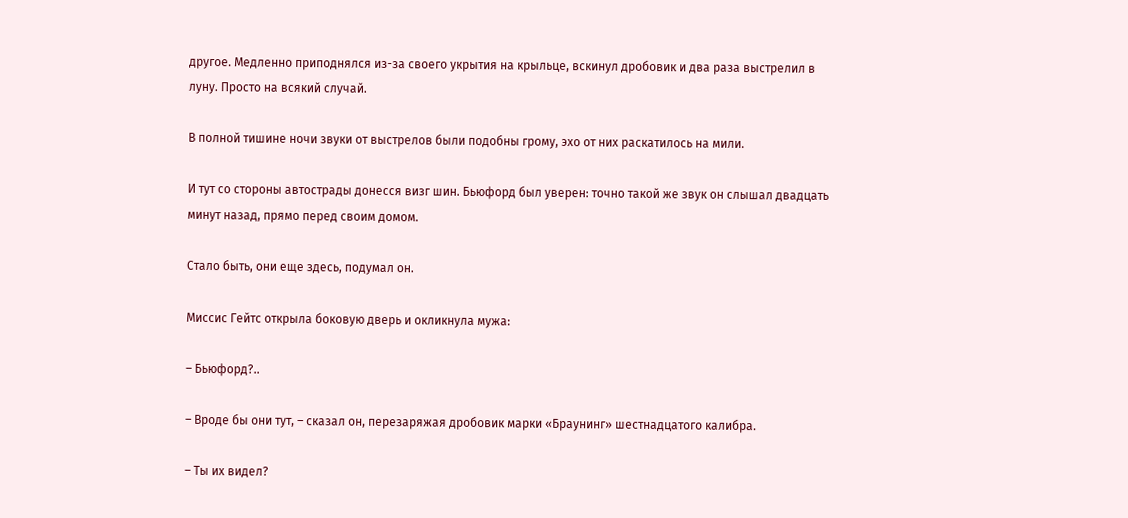другое. Медленно приподнялся из-за своего укрытия на крыльце, вскинул дробовик и два раза выстрелил в луну. Просто на всякий случай.

В полной тишине ночи звуки от выстрелов были подобны грому, эхо от них раскатилось на мили.

И тут со стороны автострады донесся визг шин. Бьюфорд был уверен: точно такой же звук он слышал двадцать минут назад, прямо перед своим домом.

Стало быть, они еще здесь, подумал он.

Миссис Гейтс открыла боковую дверь и окликнула мужа:

– Бьюфорд?..

– Вроде бы они тут, – сказал он, перезаряжая дробовик марки «Браунинг» шестнадцатого калибра.

– Ты их видел?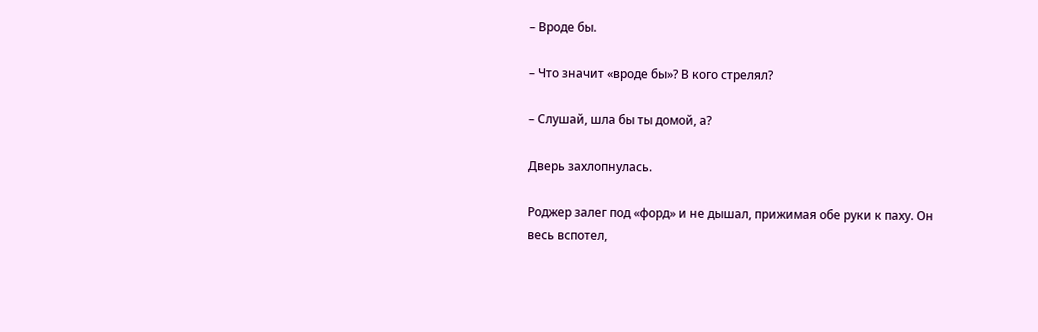– Вроде бы.

– Что значит «вроде бы»? В кого стрелял?

– Слушай, шла бы ты домой, а?

Дверь захлопнулась.

Роджер залег под «форд» и не дышал, прижимая обе руки к паху. Он весь вспотел,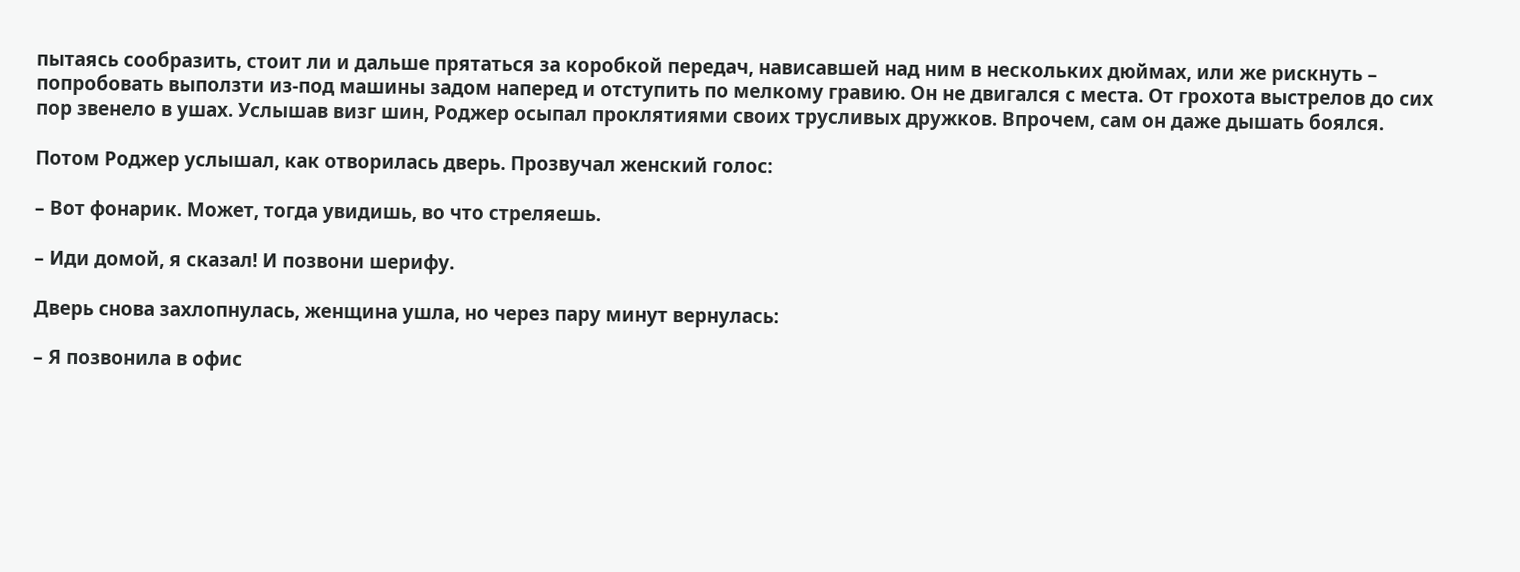пытаясь сообразить, стоит ли и дальше прятаться за коробкой передач, нависавшей над ним в нескольких дюймах, или же рискнуть – попробовать выползти из-под машины задом наперед и отступить по мелкому гравию. Он не двигался с места. От грохота выстрелов до сих пор звенело в ушах. Услышав визг шин, Роджер осыпал проклятиями своих трусливых дружков. Впрочем, сам он даже дышать боялся.

Потом Роджер услышал, как отворилась дверь. Прозвучал женский голос:

– Вот фонарик. Может, тогда увидишь, во что стреляешь.

– Иди домой, я сказал! И позвони шерифу.

Дверь снова захлопнулась, женщина ушла, но через пару минут вернулась:

– Я позвонила в офис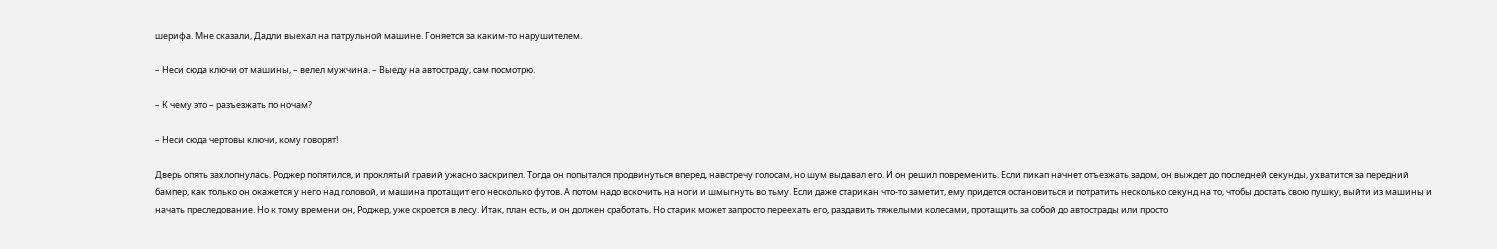шерифа. Мне сказали, Дадли выехал на патрульной машине. Гоняется за каким-то нарушителем.

– Неси сюда ключи от машины, – велел мужчина. – Выеду на автостраду, сам посмотрю.

– К чему это – разъезжать по ночам?

– Неси сюда чертовы ключи, кому говорят!

Дверь опять захлопнулась. Роджер попятился, и проклятый гравий ужасно заскрипел. Тогда он попытался продвинуться вперед, навстречу голосам, но шум выдавал его. И он решил повременить. Если пикап начнет отъезжать задом, он выждет до последней секунды, ухватится за передний бампер, как только он окажется у него над головой, и машина протащит его несколько футов. А потом надо вскочить на ноги и шмыгнуть во тьму. Если даже старикан что-то заметит, ему придется остановиться и потратить несколько секунд на то, чтобы достать свою пушку, выйти из машины и начать преследование. Но к тому времени он, Роджер, уже скроется в лесу. Итак, план есть, и он должен сработать. Но старик может запросто переехать его, раздавить тяжелыми колесами, протащить за собой до автострады или просто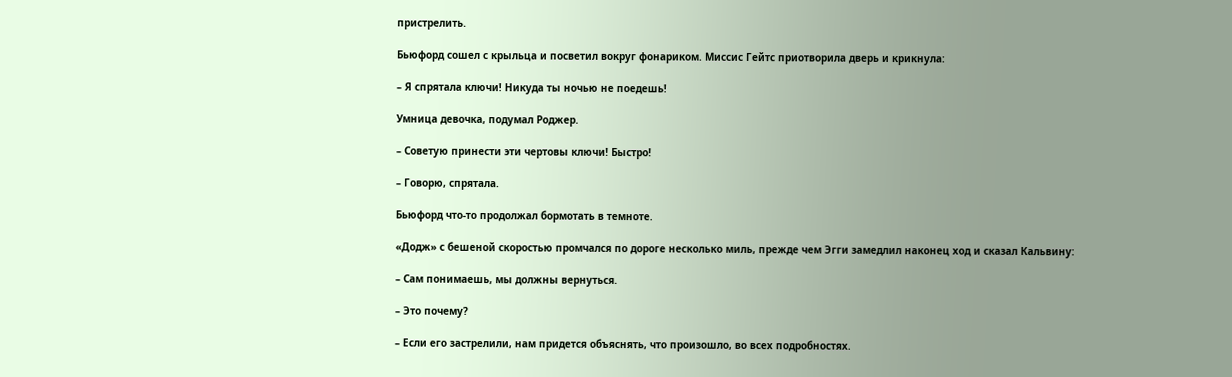пристрелить.

Бьюфорд сошел с крыльца и посветил вокруг фонариком. Миссис Гейтс приотворила дверь и крикнула:

– Я спрятала ключи! Никуда ты ночью не поедешь!

Умница девочка, подумал Роджер.

– Советую принести эти чертовы ключи! Быстро!

– Говорю, спрятала.

Бьюфорд что-то продолжал бормотать в темноте.

«Додж» с бешеной скоростью промчался по дороге несколько миль, прежде чем Эгги замедлил наконец ход и сказал Кальвину:

– Сам понимаешь, мы должны вернуться.

– Это почему?

– Если его застрелили, нам придется объяснять, что произошло, во всех подробностях.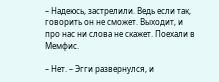– Надеюсь, застрелили. Ведь если так, говорить он не сможет. Выходит, и про нас ни слова не скажет. Поехали в Мемфис.

– Нет. – Эгги развернулся, и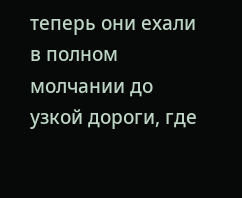теперь они ехали в полном молчании до узкой дороги, где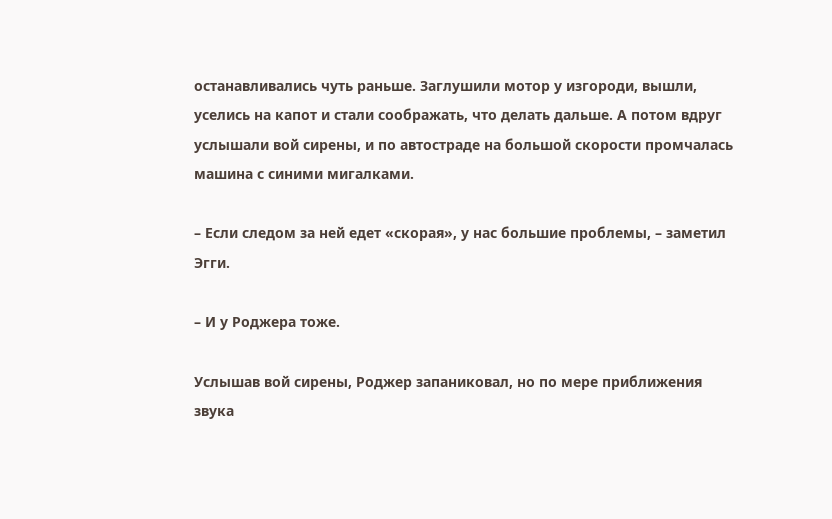останавливались чуть раньше. Заглушили мотор у изгороди, вышли, уселись на капот и стали соображать, что делать дальше. А потом вдруг услышали вой сирены, и по автостраде на большой скорости промчалась машина с синими мигалками.

– Если следом за ней едет «скорая», у нас большие проблемы, – заметил Эгги.

– И у Роджера тоже.

Услышав вой сирены, Роджер запаниковал, но по мере приближения звука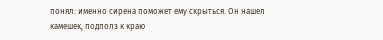понял: именно сирена поможет ему скрыться. Он нашел камешек, подполз к краю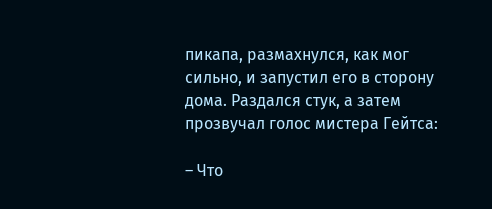пикапа, размахнулся, как мог сильно, и запустил его в сторону дома. Раздался стук, а затем прозвучал голос мистера Гейтса:

– Что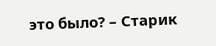это было? – Старик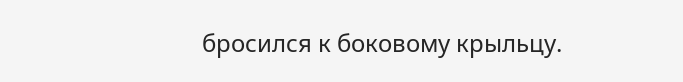бросился к боковому крыльцу.